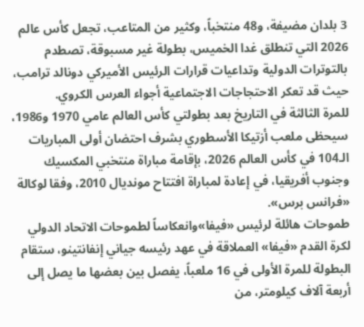3 بلدان مضيفة، و48 منتخباً، وكثير من المتاعب، تجعل كأس عالم 2026 التي تنطلق غدا الخميس، بطولة غير مسبوقة، تصطدم بالتوترات الدولية وتداعيات قرارات الرئيس الأميركي دونالد ترامب، حيث قد تعكر الاحتجاجات الاجتماعية أجواء العرس الكروي.
للمرة الثالثة في التاريخ بعد بطولتي كأس العالم عامي 1970 و1986، سيحظى ملعب أزتيكا الأسطوري بشرف احتضان أولى المباريات الـ104 في كأس العالم 2026، بإقامة مباراة منتخبي المكسيك وجنوب أفريقيا، في إعادة لمباراة افتتاح مونديال 2010، وفقا لوكالة «فرانس برس».
طموحات هائلة لرئيس «فيفا»وانعكاساً لطموحات الاتحاد الدولي لكرة القدم «فيفا» العملاقة في عهد رئيسه جياني إنفانتينو، ستقام البطولة للمرة الأولى في 16 ملعباً، يفصل بين بعضها ما يصل إلى أربعة آلاف كيلومتر، من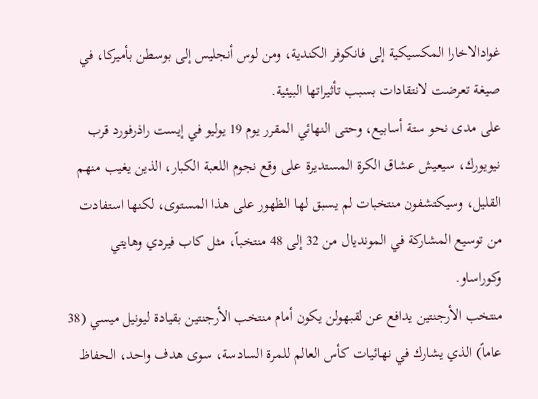غوادالاخارا المكسيكية إلى فانكوفر الكندية، ومن لوس أنجليس إلى بوسطن بأميركا، في صيغة تعرضت لانتقادات بسبب تأثيراتها البيئية.
على مدى نحو ستة أسابيع، وحتى النهائي المقرر يوم 19 يوليو في إيست راذرفورد قرب نيويورك، سيعيش عشاق الكرة المستديرة على وقع نجوم اللعبة الكبار، الذين يغيب منهم القليل، وسيكتشفون منتخبات لم يسبق لها الظهور على هذا المستوى، لكنها استفادت من توسيع المشاركة في المونديال من 32 إلى 48 منتخباً، مثل كاب فيردي وهايتي وكوراساو.
منتخب الأرجنتين يدافع عن لقبهولن يكون أمام منتخب الأرجنتين بقيادة ليونيل ميسي (38 عاماً) الذي يشارك في نهائيات كأس العالم للمرة السادسة، سوى هدف واحد، الحفاظ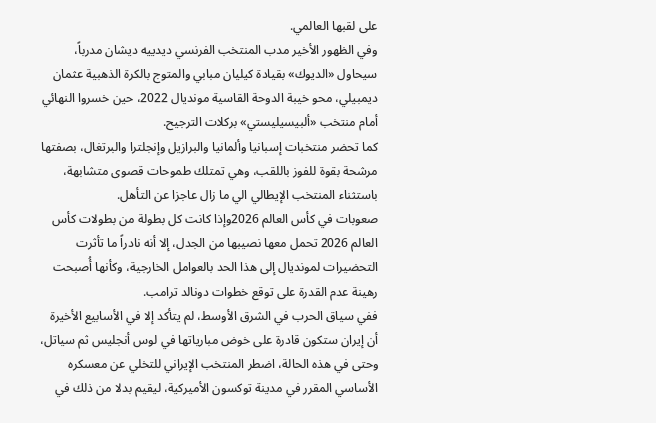على لقبها العالمي.
وفي الظهور الأخير مدب المنتخب الفرنسي ديدييه ديشان مدرباً، سيحاول «الديوك» بقيادة كيليان مبابي والمتوج بالكرة الذهبية عثمان ديمبيلي، محو خيبة الدوحة القاسية مونديال 2022، حين خسروا النهائي أمام منتخب «ألبيسيليستي» بركلات الترجيح.
كما تحضر منتخبات إسبانيا وألمانيا والبرازيل وإنجلترا والبرتغال، بصفتها مرشحة بقوة للفوز باللقب، وهي تمتلك طموحات قصوى متشابهة، باستثناء المنتخب الإيطالي الي ما زال عاجزا عن التأهل.
صعوبات في كأس العالم 2026وإذا كانت كل بطولة من بطولات كأس العالم 2026 تحمل معها نصيبها من الجدل، إلا أنه نادراً ما تأثرت التحضيرات لمونديال إلى هذا الحد بالعوامل الخارجية، وكأنها أُصبحت رهينة عدم القدرة على توقع خطوات دونالد ترامب.
ففي سياق الحرب في الشرق الأوسط، لم يتأكد إلا في الأسابيع الأخيرة أن إيران ستكون قادرة على خوض مبارياتها في لوس أنجليس ثم سياتل، وحتى في هذه الحالة، اضطر المنتخب الإيراني للتخلي عن معسكره الأساسي المقرر في مدينة توكسون الأميركية، ليقيم بدلا من ذلك في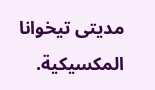مديتى تيخوانا المكسيكية.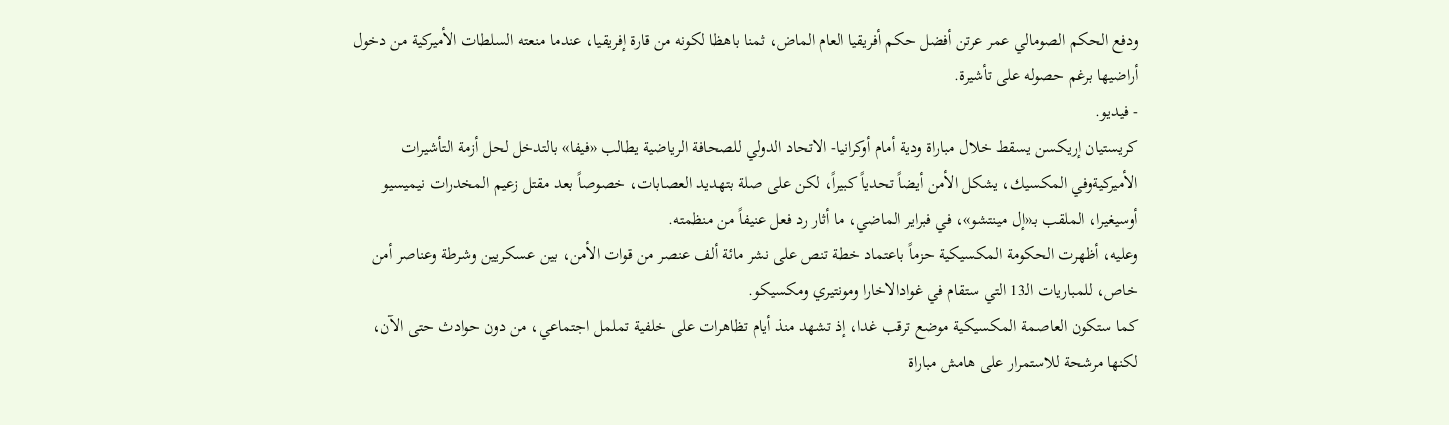ودفع الحكم الصومالي عمر عرتن أفضل حكم أفريقيا العام الماض، ثمنا باهظا لكونه من قارة إفريقيا، عندما منعته السلطات الأميركية من دخول أراضيها برغم حصوله على تأشيرة.
- فيديو.
كريستيان إريكسن يسقط خلال مباراة ودية أمام أوكرانيا- الاتحاد الدولي للصحافة الرياضية يطالب «فيفا» بالتدخل لحل أزمة التأشيرات الأميركيةوفي المكسيك، يشكل الأمن أيضاً تحدياً كبيراً، لكن على صلة بتهديد العصابات، خصوصاً بعد مقتل زعيم المخدرات نيميسيو أوسيغيرا، الملقب بـ«إل مينتشو»، في فبراير الماضي، ما أثار رد فعل عنيفاً من منظمته.
وعليه، أظهرت الحكومة المكسيكية حزماً باعتماد خطة تنص على نشر مائة ألف عنصر من قوات الأمن، بين عسكريين وشرطة وعناصر أمن خاص، للمباريات الـ13 التي ستقام في غوادالاخارا ومونتيري ومكسيكو.
كما ستكون العاصمة المكسيكية موضع ترقب غدا، إذ تشهد منذ أيام تظاهرات على خلفية تململ اجتماعي، من دون حوادث حتى الآن، لكنها مرشحة للاستمرار على هامش مباراة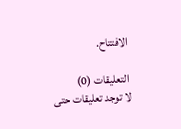الافتتاح.

التعليقات (0)
لا توجد تعليقات حتى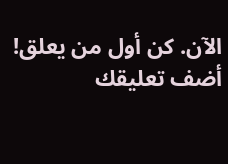الآن. كن أول من يعلق!
أضف تعليقك